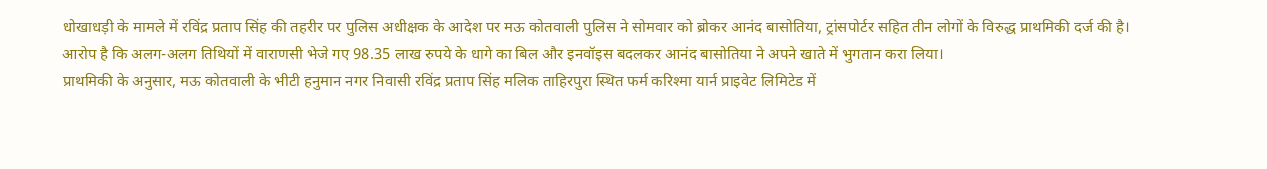धोखाधड़ी के मामले में रविंद्र प्रताप सिंह की तहरीर पर पुलिस अधीक्षक के आदेश पर मऊ कोतवाली पुलिस ने सोमवार को ब्रोकर आनंद बासोतिया, ट्रांसपोर्टर सहित तीन लोगों के विरुद्ध प्राथमिकी दर्ज की है।
आरोप है कि अलग-अलग तिथियों में वाराणसी भेजे गए 98.35 लाख रुपये के धागे का बिल और इनवॉइस बदलकर आनंद बासोतिया ने अपने खाते में भुगतान करा लिया।
प्राथमिकी के अनुसार, मऊ कोतवाली के भीटी हनुमान नगर निवासी रविंद्र प्रताप सिंह मलिक ताहिरपुरा स्थित फर्म करिश्मा यार्न प्राइवेट लिमिटेड में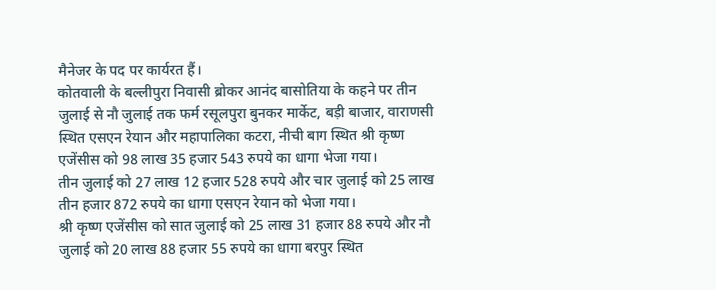मैनेजर के पद पर कार्यरत हैं।
कोतवाली के बल्लीपुरा निवासी ब्रोकर आनंद बासोतिया के कहने पर तीन जुलाई से नौ जुलाई तक फर्म रसूलपुरा बुनकर मार्केट, बड़ी बाजार, वाराणसी स्थित एसएन रेयान और महापालिका कटरा, नीची बाग स्थित श्री कृष्ण एजेंसीस को 98 लाख 35 हजार 543 रुपये का धागा भेजा गया।
तीन जुलाई को 27 लाख 12 हजार 528 रुपये और चार जुलाई को 25 लाख तीन हजार 872 रुपये का धागा एसएन रेयान को भेजा गया।
श्री कृष्ण एजेंसीस को सात जुलाई को 25 लाख 31 हजार 88 रुपये और नौ जुलाई को 20 लाख 88 हजार 55 रुपये का धागा बरपुर स्थित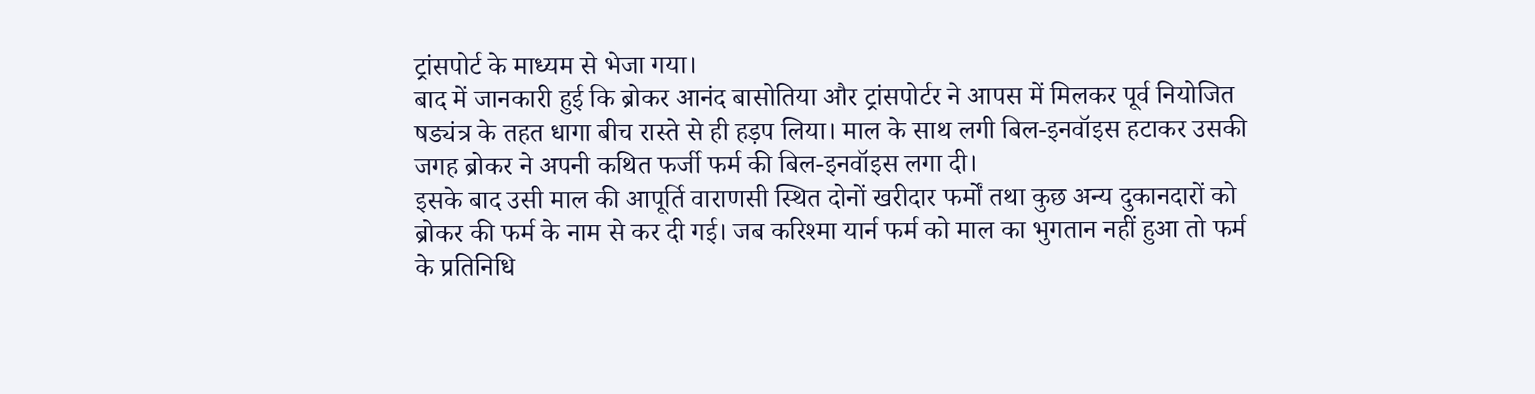ट्रांसपोर्ट के माध्यम से भेजा गया।
बाद में जानकारी हुई कि ब्रोकर आनंद बासोतिया और ट्रांसपोर्टर ने आपस में मिलकर पूर्व नियोजित षड्यंत्र के तहत धागा बीच रास्ते से ही हड़प लिया। माल के साथ लगी बिल-इनवॉइस हटाकर उसकी जगह ब्रोकर ने अपनी कथित फर्जी फर्म की बिल-इनवॉइस लगा दी।
इसके बाद उसी माल की आपूर्ति वाराणसी स्थित दोनों खरीदार फर्मों तथा कुछ अन्य दुकानदारों को ब्रोकर की फर्म के नाम से कर दी गई। जब करिश्मा यार्न फर्म को माल का भुगतान नहीं हुआ तो फर्म के प्रतिनिधि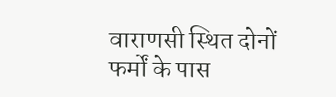वाराणसी स्थित दोनों फर्मों के पास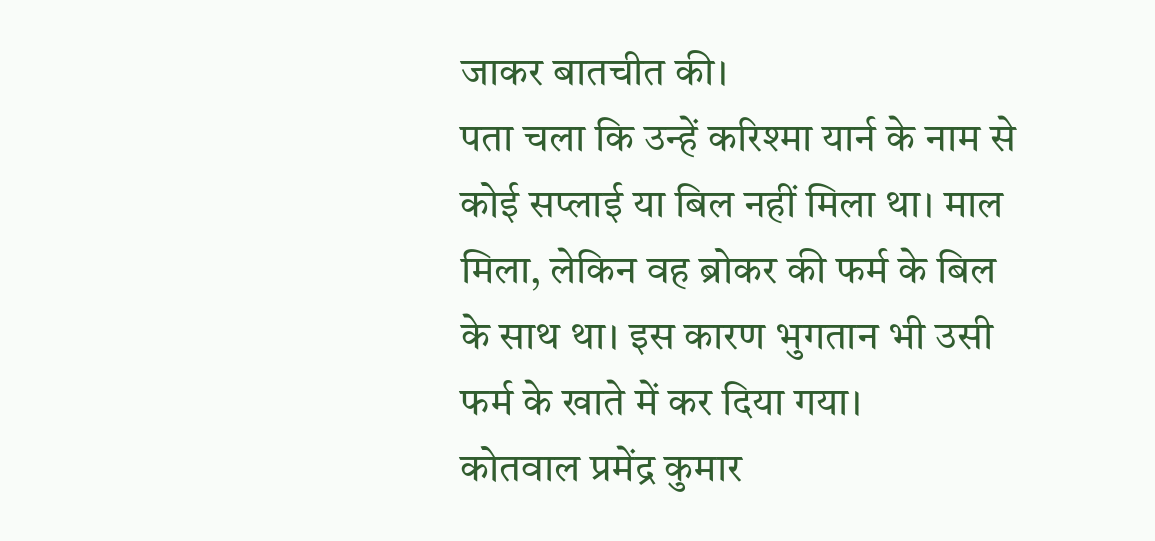जाकर बातचीत की।
पता चला कि उन्हें करिश्मा यार्न के नाम से कोई सप्लाई या बिल नहीं मिला था। माल मिला, लेकिन वह ब्रोकर की फर्म के बिल के साथ था। इस कारण भुगतान भी उसी फर्म के खाते में कर दिया गया।
कोतवाल प्रमेंद्र कुमार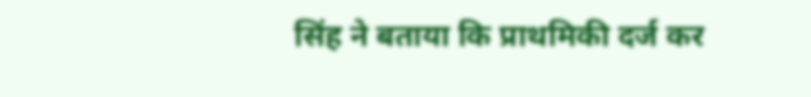सिंह ने बताया कि प्राथमिकी दर्ज कर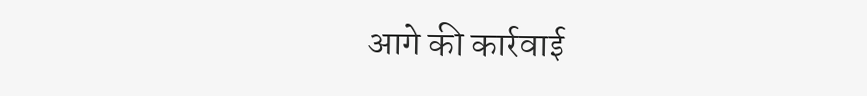आगे की कार्रवाई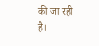की जा रही है।